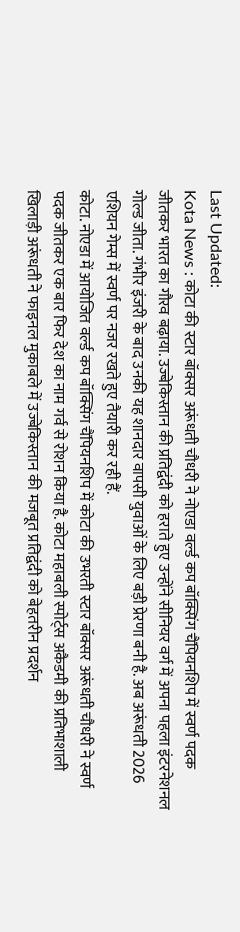Last Updated:
Kota News : कोटा की स्टार बॉक्सर अरूंधती चौधरी ने नोएडा वर्ल्ड कप बॉक्सिंग चैंपियनशिप में स्वर्ण पदक जीतकर भारत का गौरव बढ़ाया. उज्बेकिस्तान की प्रतिद्वंदी को हराते हुए उन्होंने सीनियर वर्ग में अपना पहला इंटरनेशनल गोल्ड जीता. गंभीर इंजरी के बाद उनकी यह शानदार वापसी युवाओं के लिए बड़ी प्रेरणा बनी है. अब अरूंधती 2026 एशियन गेम्स में स्वर्ण पर नजर रखते हुए तैयारी कर रही हैं.
कोटा. नोएडा में आयोजित वर्ल्ड कप बॉक्सिंग चैंपियनशिप में कोटा की उभरती स्टार बॉक्सर अरूंधती चौधरी ने स्वर्ण पदक जीतकर एक बार फिर देश का नाम गर्व से रोशन किया है. कोटा महाबली स्पोर्ट्स अकैडमी की प्रतिभाशाली खिलाड़ी अरूंधती ने फाइनल मुकाबले में उज्बेकिस्तान की मजबूत प्रतिद्वंदी को बेहतरीन प्रदर्शन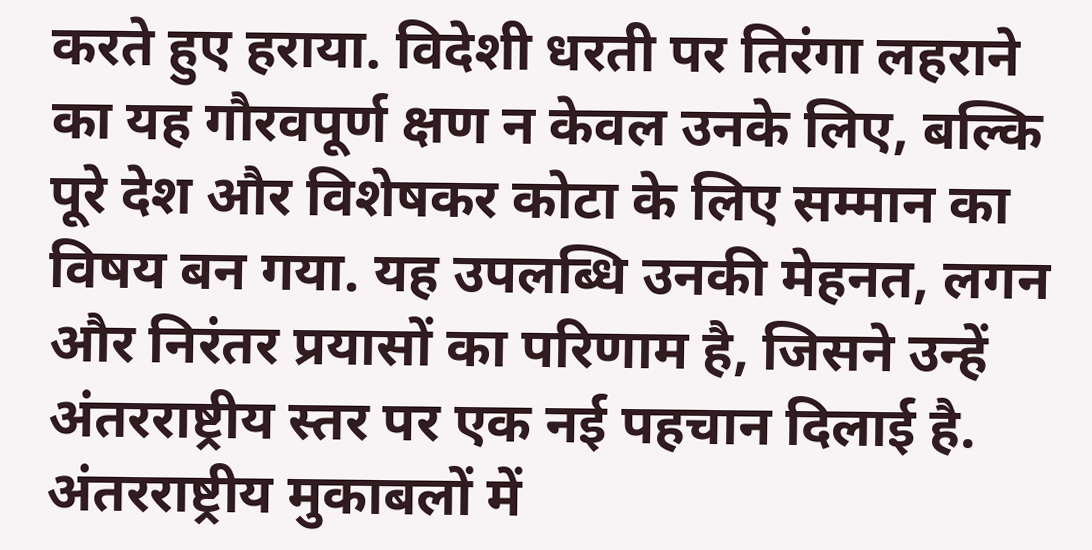करते हुए हराया. विदेशी धरती पर तिरंगा लहराने का यह गौरवपूर्ण क्षण न केवल उनके लिए, बल्कि पूरे देश और विशेषकर कोटा के लिए सम्मान का विषय बन गया. यह उपलब्धि उनकी मेहनत, लगन और निरंतर प्रयासों का परिणाम है, जिसने उन्हें अंतरराष्ट्रीय स्तर पर एक नई पहचान दिलाई है.
अंतरराष्ट्रीय मुकाबलों में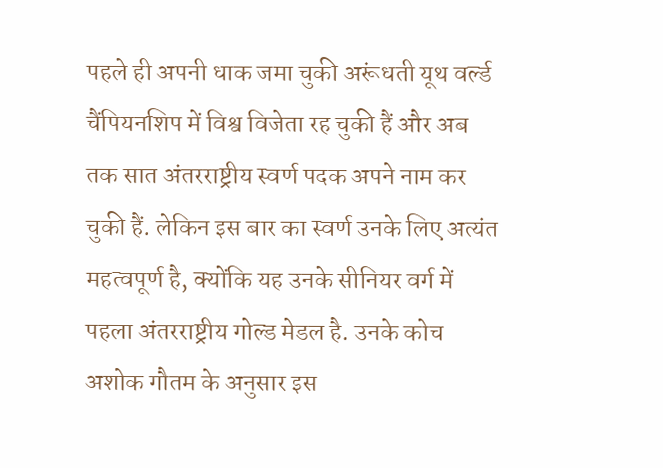पहले ही अपनी धाक जमा चुकी अरूंधती यूथ वर्ल्ड चैंपियनशिप में विश्व विजेता रह चुकी हैं और अब तक सात अंतरराष्ट्रीय स्वर्ण पदक अपने नाम कर चुकी हैं. लेकिन इस बार का स्वर्ण उनके लिए अत्यंत महत्वपूर्ण है, क्योंकि यह उनके सीनियर वर्ग में पहला अंतरराष्ट्रीय गोल्ड मेडल है. उनके कोच अशोक गौतम के अनुसार इस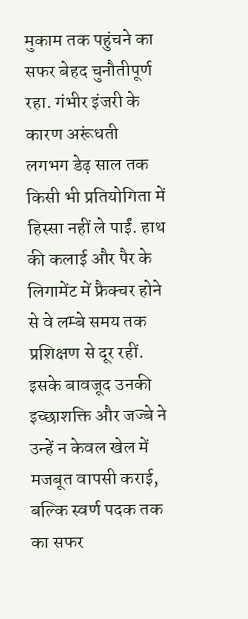मुकाम तक पहुंचने का सफर बेहद चुनौतीपूर्ण रहा. गंभीर इंजरी के कारण अरूंधती लगभग डेढ़ साल तक किसी भी प्रतियोगिता में हिस्सा नहीं ले पाईं. हाथ की कलाई और पैर के लिगामेंट में फ्रैक्चर होने से वे लम्बे समय तक प्रशिक्षण से दूर रहीं. इसके बावजूद उनकी इच्छाशक्ति और जज्बे ने उन्हें न केवल खेल में मजबूत वापसी कराई, बल्कि स्वर्ण पदक तक का सफर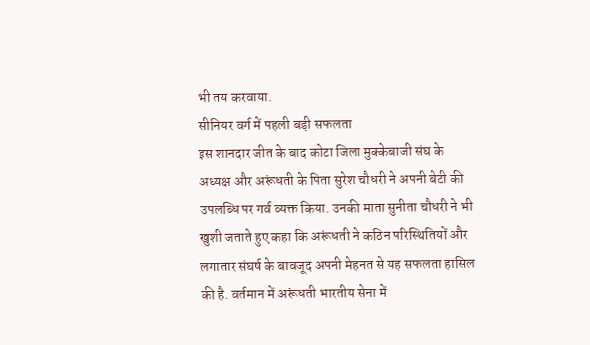भी तय करवाया.
सीनियर वर्ग में पहली बड़ी सफलता
इस शानदार जीत के बाद कोटा जिला मुक्केबाजी संघ के अध्यक्ष और अरूंधती के पिता सुरेश चौधरी ने अपनी बेटी की उपलब्धि पर गर्व व्यक्त किया. उनकी माता सुनीता चौधरी ने भी खुशी जताते हुए कहा कि अरूंधती ने कठिन परिस्थितियों और लगातार संघर्ष के बावजूद अपनी मेहनत से यह सफलता हासिल की है. वर्तमान में अरूंधती भारतीय सेना में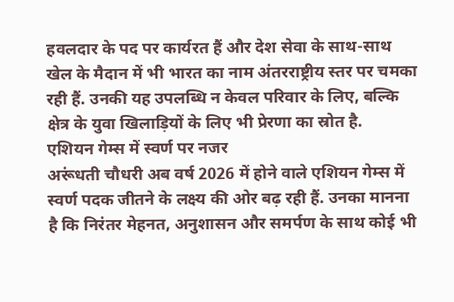हवलदार के पद पर कार्यरत हैं और देश सेवा के साथ-साथ खेल के मैदान में भी भारत का नाम अंतरराष्ट्रीय स्तर पर चमका रही हैं. उनकी यह उपलब्धि न केवल परिवार के लिए, बल्कि क्षेत्र के युवा खिलाड़ियों के लिए भी प्रेरणा का स्रोत है.
एशियन गेम्स में स्वर्ण पर नजर
अरूंधती चौधरी अब वर्ष 2026 में होने वाले एशियन गेम्स में स्वर्ण पदक जीतने के लक्ष्य की ओर बढ़ रही हैं. उनका मानना है कि निरंतर मेहनत, अनुशासन और समर्पण के साथ कोई भी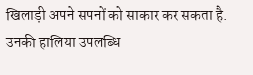खिलाड़ी अपने सपनों को साकार कर सकता है. उनकी हालिया उपलब्धि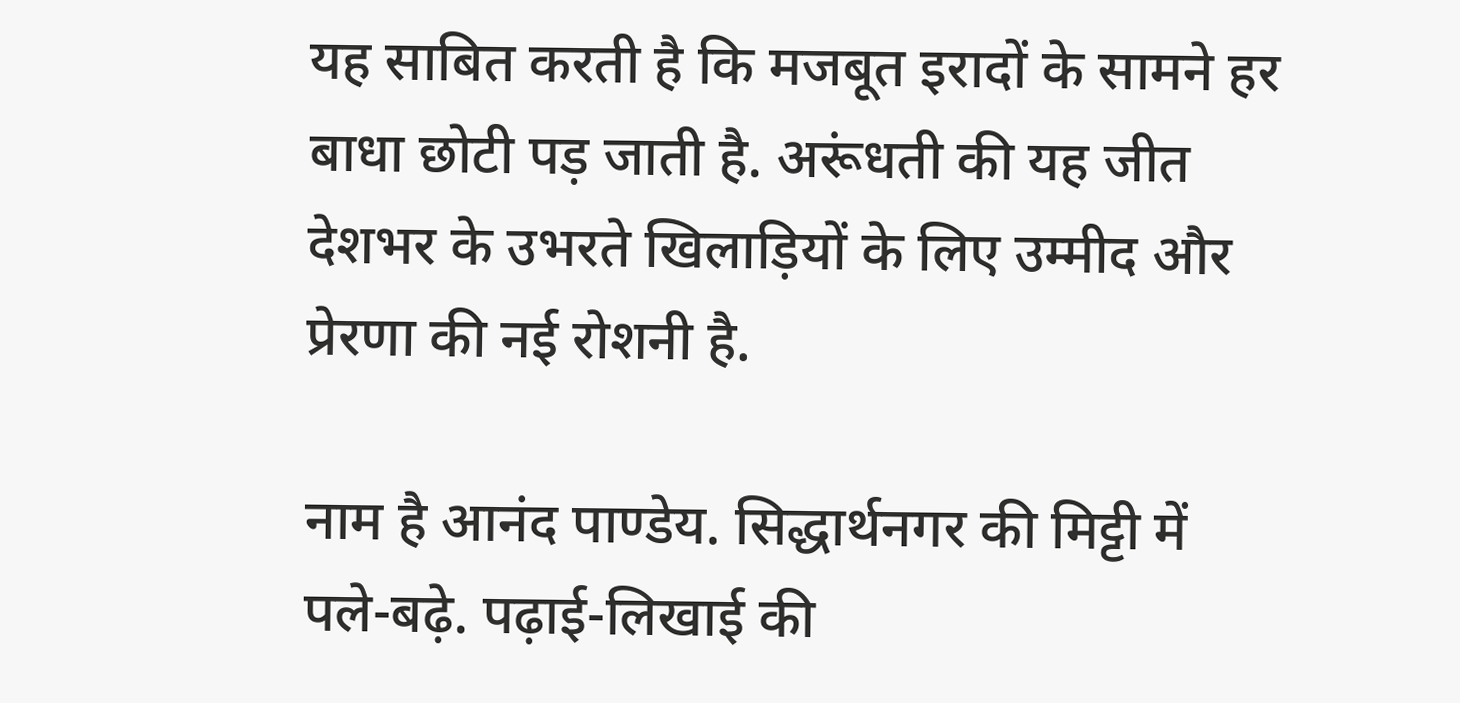यह साबित करती है कि मजबूत इरादों के सामने हर बाधा छोटी पड़ जाती है. अरूंधती की यह जीत देशभर के उभरते खिलाड़ियों के लिए उम्मीद और प्रेरणा की नई रोशनी है.

नाम है आनंद पाण्डेय. सिद्धार्थनगर की मिट्टी में पले-बढ़े. पढ़ाई-लिखाई की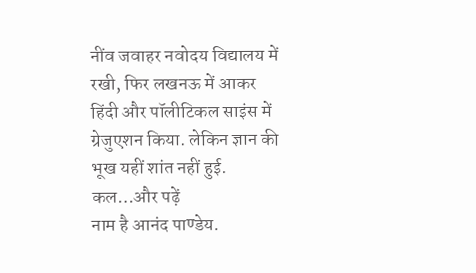नींव जवाहर नवोदय विद्यालय में रखी, फिर लखनऊ में आकर हिंदी और पॉलीटिकल साइंस में ग्रेजुएशन किया. लेकिन ज्ञान की भूख यहीं शांत नहीं हुई. कल…और पढ़ें
नाम है आनंद पाण्डेय.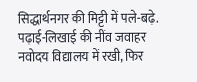सिद्धार्थनगर की मिट्टी में पले-बढ़े. पढ़ाई-लिखाई की नींव जवाहर नवोदय विद्यालय में रखी, फिर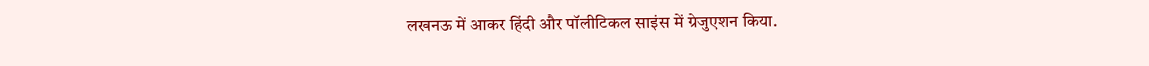लखनऊ में आकर हिंदी और पॉलीटिकल साइंस में ग्रेजुएशन किया.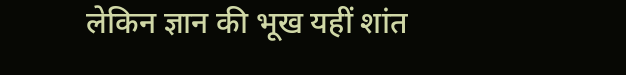लेकिन ज्ञान की भूख यहीं शांत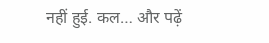नहीं हुई. कल… और पढ़ें